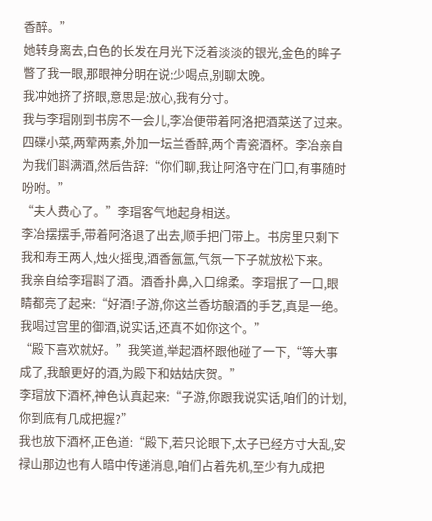香醉。”
她转身离去,白色的长发在月光下泛着淡淡的银光,金色的眸子瞥了我一眼,那眼神分明在说:少喝点,别聊太晚。
我冲她挤了挤眼,意思是:放心,我有分寸。
我与李瑁刚到书房不一会儿,李冶便带着阿洛把酒菜送了过来。四碟小菜,两荤两素,外加一坛兰香醉,两个青瓷酒杯。李冶亲自为我们斟满酒,然后告辞:“你们聊,我让阿洛守在门口,有事随时吩咐。”
“夫人费心了。”李瑁客气地起身相送。
李冶摆摆手,带着阿洛退了出去,顺手把门带上。书房里只剩下我和寿王两人,烛火摇曳,酒香氤氲,气氛一下子就放松下来。
我亲自给李瑁斟了酒。酒香扑鼻,入口绵柔。李瑁抿了一口,眼睛都亮了起来:“好酒!子游,你这兰香坊酿酒的手艺,真是一绝。我喝过宫里的御酒,说实话,还真不如你这个。”
“殿下喜欢就好。”我笑道,举起酒杯跟他碰了一下,“等大事成了,我酿更好的酒,为殿下和姑姑庆贺。”
李瑁放下酒杯,神色认真起来:“子游,你跟我说实话,咱们的计划,你到底有几成把握?”
我也放下酒杯,正色道:“殿下,若只论眼下,太子已经方寸大乱,安禄山那边也有人暗中传递消息,咱们占着先机,至少有九成把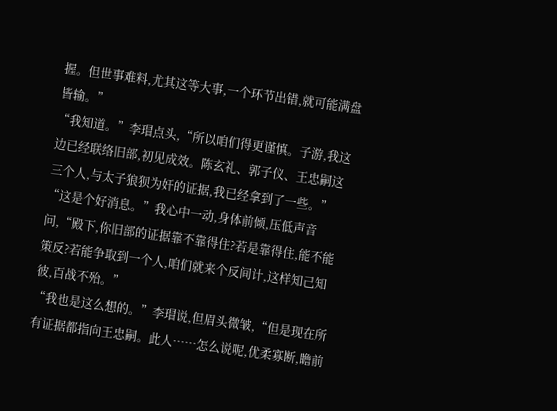握。但世事难料,尤其这等大事,一个环节出错,就可能满盘皆输。”
“我知道。”李瑁点头,“所以咱们得更谨慎。子游,我这边已经联络旧部,初见成效。陈玄礼、郭子仪、王忠嗣这三个人,与太子狼狈为奸的证据,我已经拿到了一些。”
“这是个好消息。”我心中一动,身体前倾,压低声音问,“殿下,你旧部的证据靠不靠得住?若是靠得住,能不能策反?若能争取到一个人,咱们就来个反间计,这样知己知彼,百战不殆。”
“我也是这么想的。”李瑁说,但眉头微皱,“但是现在所有证据都指向王忠嗣。此人……怎么说呢,优柔寡断,瞻前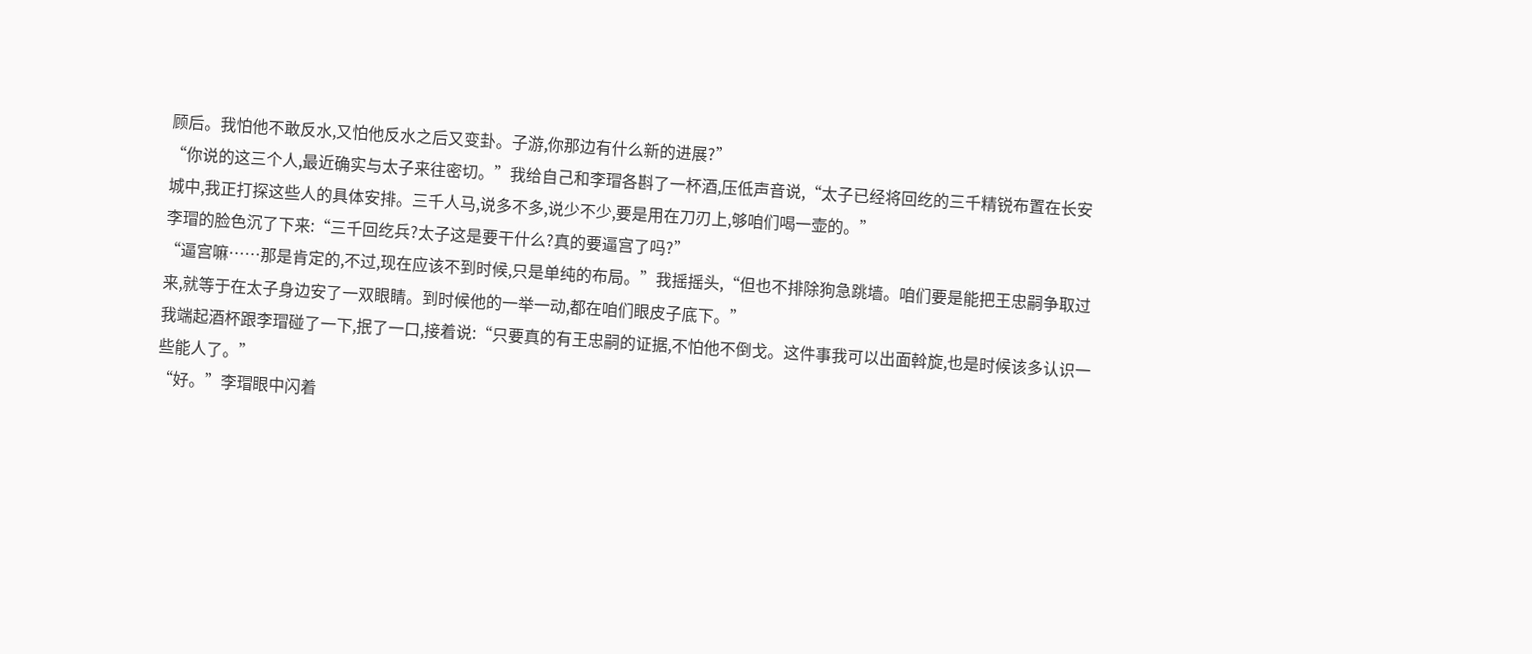顾后。我怕他不敢反水,又怕他反水之后又变卦。子游,你那边有什么新的进展?”
“你说的这三个人,最近确实与太子来往密切。”我给自己和李瑁各斟了一杯酒,压低声音说,“太子已经将回纥的三千精锐布置在长安城中,我正打探这些人的具体安排。三千人马,说多不多,说少不少,要是用在刀刃上,够咱们喝一壶的。”
李瑁的脸色沉了下来:“三千回纥兵?太子这是要干什么?真的要逼宫了吗?”
“逼宫嘛……那是肯定的,不过,现在应该不到时候,只是单纯的布局。”我摇摇头,“但也不排除狗急跳墙。咱们要是能把王忠嗣争取过来,就等于在太子身边安了一双眼睛。到时候他的一举一动,都在咱们眼皮子底下。”
我端起酒杯跟李瑁碰了一下,抿了一口,接着说:“只要真的有王忠嗣的证据,不怕他不倒戈。这件事我可以出面斡旋,也是时候该多认识一些能人了。”
“好。”李瑁眼中闪着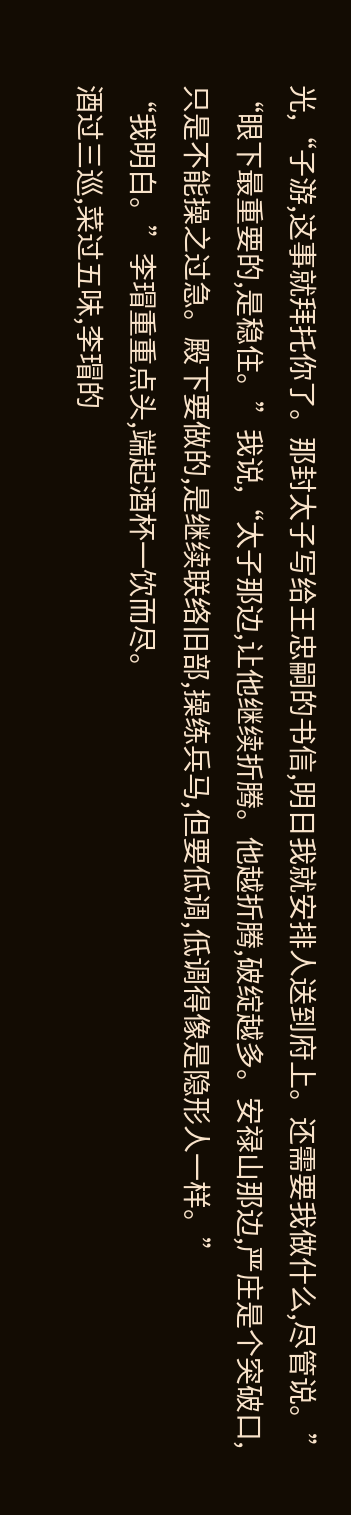光,“子游,这事就拜托你了。那封太子写给王忠嗣的书信,明日我就安排人送到府上。还需要我做什么,尽管说。”
“眼下最重要的,是稳住。”我说,“太子那边,让他继续折腾。他越折腾,破绽越多。安禄山那边,严庄是个突破口,只是不能操之过急。殿下要做的,是继续联络旧部,操练兵马,但要低调,低调得像是隐形人一样。”
“我明白。”李瑁重重点头,端起酒杯一饮而尽。
酒过三巡,菜过五味,李瑁的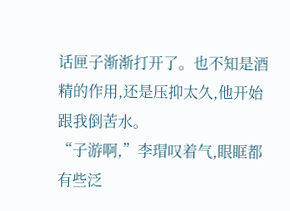话匣子渐渐打开了。也不知是酒精的作用,还是压抑太久,他开始跟我倒苦水。
“子游啊,”李瑁叹着气,眼眶都有些泛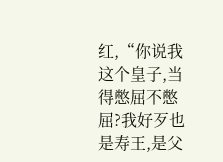红,“你说我这个皇子,当得憋屈不憋屈?我好歹也是寿王,是父